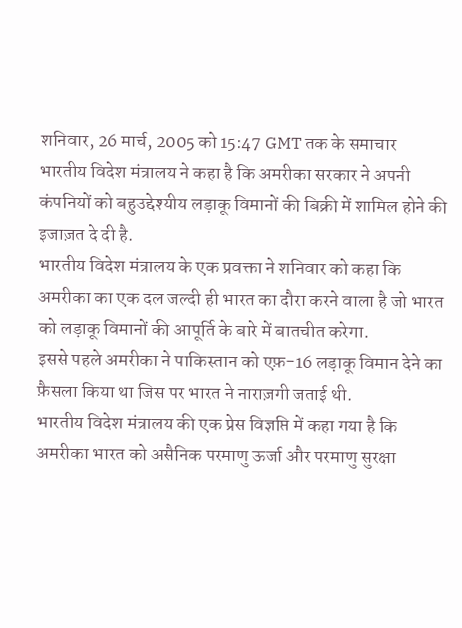शनिवार, 26 मार्च, 2005 को 15:47 GMT तक के समाचार
भारतीय विदेश मंत्रालय ने कहा है कि अमरीका सरकार ने अपनी कंपनियों को बहुउद्देश्यीय लड़ाकू विमानों की बिक्री में शामिल होने की इजाज़त दे दी है.
भारतीय विदेश मंत्रालय के एक प्रवक्ता ने शनिवार को कहा कि अमरीका का एक दल जल्दी ही भारत का दौरा करने वाला है जो भारत को लड़ाकू विमानों की आपूर्ति के बारे में बातचीत करेगा.
इससे पहले अमरीका ने पाकिस्तान को एफ़-16 लड़ाकू विमान देने का फ़ैसला किया था जिस पर भारत ने नाराज़गी जताई थी.
भारतीय विदेश मंत्रालय की एक प्रेस विज्ञप्ति में कहा गया है कि अमरीका भारत को असैनिक परमाणु ऊर्जा और परमाणु सुरक्षा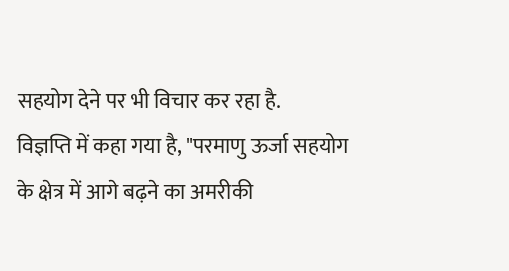सहयोग देने पर भी विचार कर रहा है.
विज्ञप्ति में कहा गया है, "परमाणु ऊर्जा सहयोग के क्षेत्र में आगे बढ़ने का अमरीकी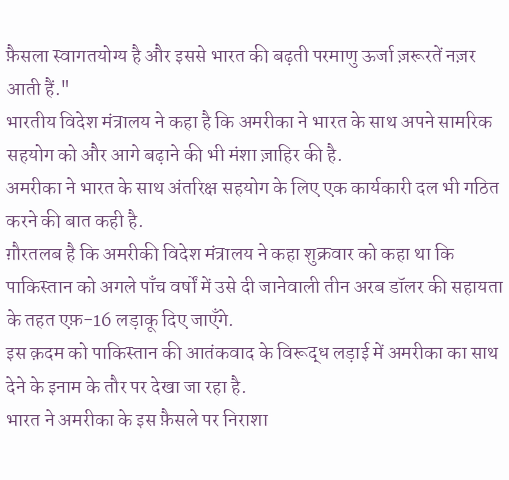फ़ैसला स्वागतयोग्य है और इससे भारत की बढ़ती परमाणु ऊर्जा ज़रूरतें नज़र आती हैं."
भारतीय विदेश मंत्रालय ने कहा है कि अमरीका ने भारत के साथ अपने सामरिक सहयोग को और आगे बढ़ाने की भी मंशा ज़ाहिर की है.
अमरीका ने भारत के साथ अंतरिक्ष सहयोग के लिए एक कार्यकारी दल भी गठित करने की बात कही है.
ग़ौरतलब है कि अमरीकी विदेश मंत्रालय ने कहा शुक्रवार को कहा था कि पाकिस्तान को अगले पाँच वर्षों में उसे दी जानेवाली तीन अरब डॉलर की सहायता के तहत एफ़-16 लड़ाकू दिए जाएँगे.
इस क़दम को पाकिस्तान की आतंकवाद के विरूद्ध लड़ाई में अमरीका का साथ देने के इनाम के तौर पर देखा जा रहा है.
भारत ने अमरीका के इस फ़ैसले पर निराशा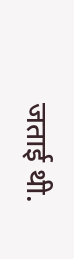जताई थी.